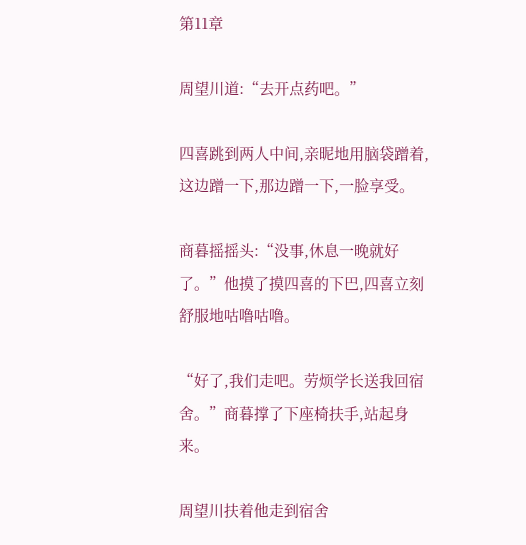第11章

周望川道:“去开点药吧。”

四喜跳到两人中间,亲昵地用脑袋蹭着,这边蹭一下,那边蹭一下,一脸享受。

商暮摇摇头:“没事,休息一晚就好了。”他摸了摸四喜的下巴,四喜立刻舒服地咕噜咕噜。

“好了,我们走吧。劳烦学长送我回宿舍。”商暮撑了下座椅扶手,站起身来。

周望川扶着他走到宿舍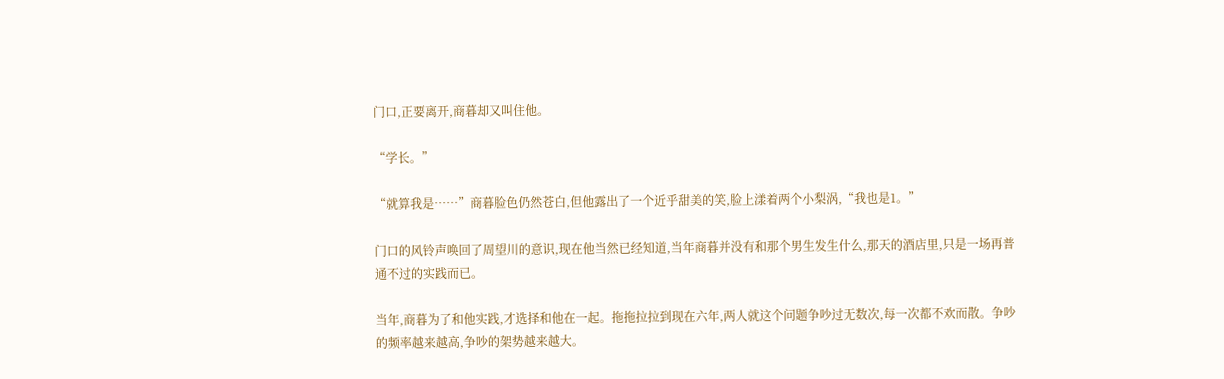门口,正要离开,商暮却又叫住他。

“学长。”

“就算我是……”商暮脸色仍然苍白,但他露出了一个近乎甜美的笑,脸上漾着两个小梨涡,“我也是1。”

门口的风铃声唤回了周望川的意识,现在他当然已经知道,当年商暮并没有和那个男生发生什么,那天的酒店里,只是一场再普通不过的实践而已。

当年,商暮为了和他实践,才选择和他在一起。拖拖拉拉到现在六年,两人就这个问题争吵过无数次,每一次都不欢而散。争吵的频率越来越高,争吵的架势越来越大。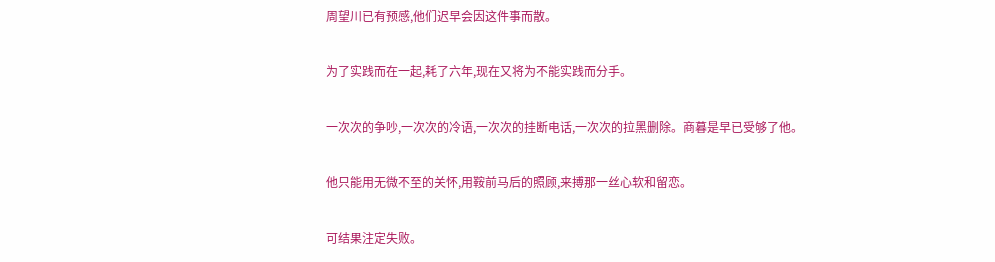周望川已有预感,他们迟早会因这件事而散。

为了实践而在一起,耗了六年,现在又将为不能实践而分手。

一次次的争吵,一次次的冷语,一次次的挂断电话,一次次的拉黑删除。商暮是早已受够了他。

他只能用无微不至的关怀,用鞍前马后的照顾,来搏那一丝心软和留恋。

可结果注定失败。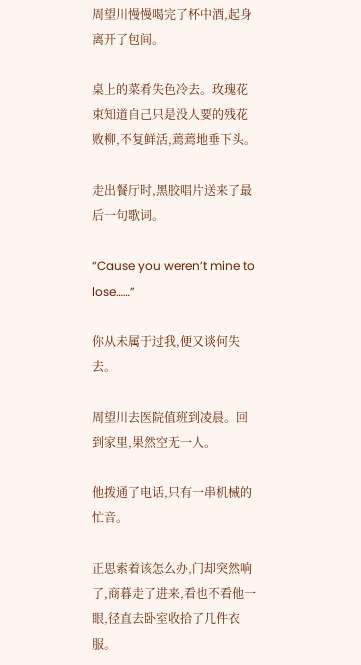周望川慢慢喝完了杯中酒,起身离开了包间。

桌上的菜肴失色冷去。玫瑰花束知道自己只是没人要的残花败柳,不复鲜活,蔫蔫地垂下头。

走出餐厅时,黑胶唱片送来了最后一句歌词。

“Cause you weren’t mine to lose……”

你从未属于过我,便又谈何失去。

周望川去医院值班到凌晨。回到家里,果然空无一人。

他拨通了电话,只有一串机械的忙音。

正思索着该怎么办,门却突然响了,商暮走了进来,看也不看他一眼,径直去卧室收拾了几件衣服。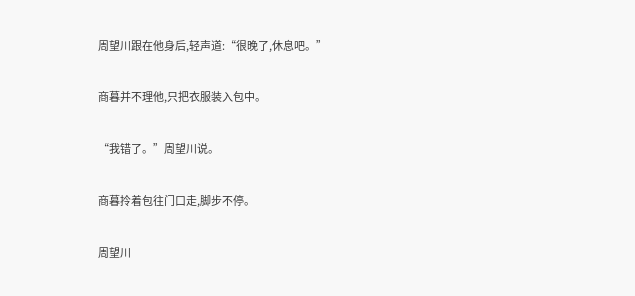周望川跟在他身后,轻声道:“很晚了,休息吧。”

商暮并不理他,只把衣服装入包中。

“我错了。”周望川说。

商暮拎着包往门口走,脚步不停。

周望川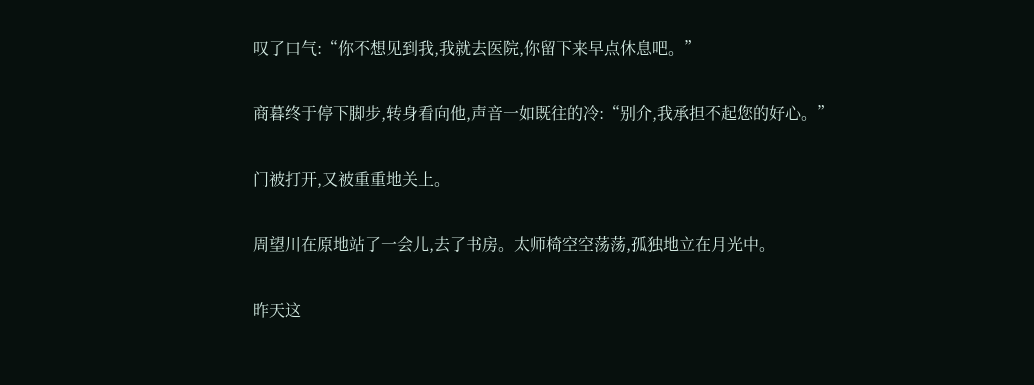叹了口气:“你不想见到我,我就去医院,你留下来早点休息吧。”

商暮终于停下脚步,转身看向他,声音一如既往的冷:“别介,我承担不起您的好心。”

门被打开,又被重重地关上。

周望川在原地站了一会儿,去了书房。太师椅空空荡荡,孤独地立在月光中。

昨天这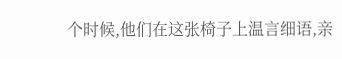个时候,他们在这张椅子上温言细语,亲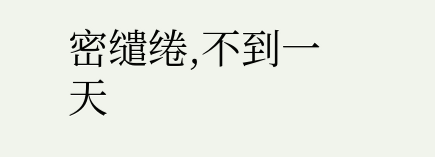密缱绻,不到一天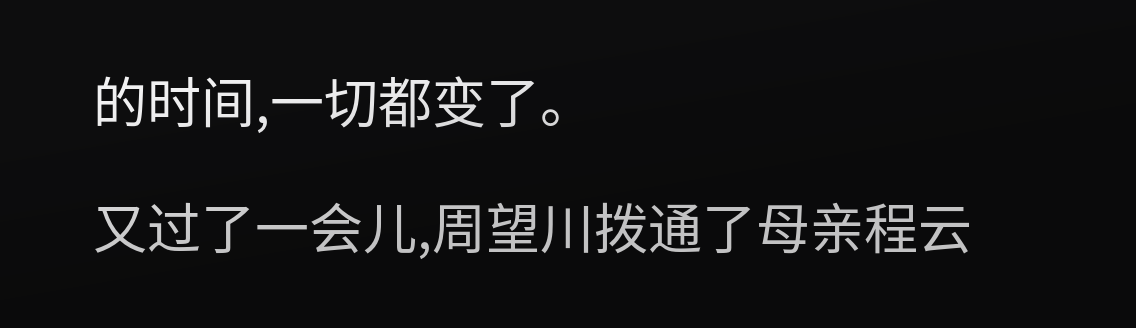的时间,一切都变了。

又过了一会儿,周望川拨通了母亲程云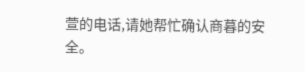萱的电话,请她帮忙确认商暮的安全。